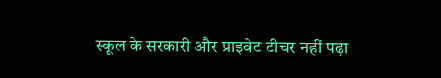स्कूल के सरकारी और प्राइवेट टीचर नहीं पढ़ा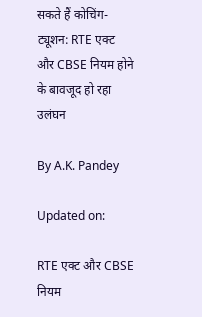सकते हैं कोचिंग-ट्यूशन: RTE एक्ट और CBSE नियम होने के बावजूद हो रहा उलंघन

By A.K. Pandey

Updated on:

RTE एक्ट और CBSE नियम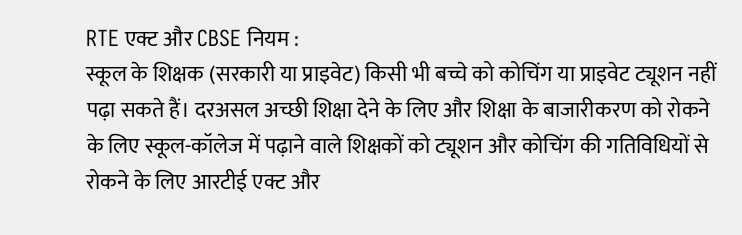RTE एक्ट और CBSE नियम :
स्कूल के शिक्षक (सरकारी या प्राइवेट) किसी भी बच्चे को कोचिंग या प्राइवेट ट्यूशन नहीं पढ़ा सकते हैं। दरअसल अच्छी शिक्षा देने के लिए और शिक्षा के बाजारीकरण को रोकने के लिए स्कूल-कॉलेज में पढ़ाने वाले शिक्षकों को ट्यूशन और कोचिंग की गतिविधियों से रोकने के लिए आरटीई एक्ट और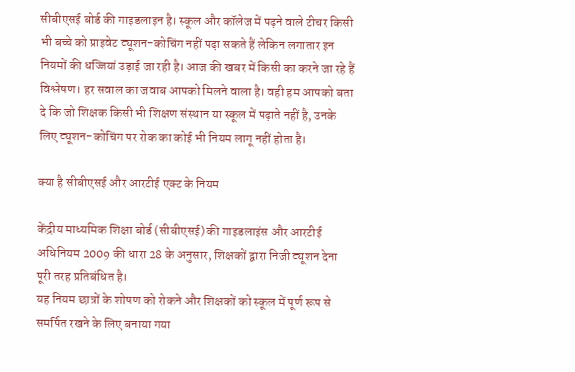सीबीएसई बोर्ड की गाइडलाइन है। स्कूल और कॉलेज में पढ़ने वाले टीचर किसी भी बच्चे को प्राइवेट ट्यूशन-कोचिंग नहीं पढ़ा सकते हैं लेकिन लगातार इन नियमों की धज्जियां उड़ाई जा रही है। आज की खबर में किसी का करने जा रहे हैं विश्लेषण। हर सवाल का जवाब आपको मिलने वाला है। वही हम आपको बता दे कि जो शिक्षक किसी भी शिक्षण संस्थान या स्कूल में पढ़ाते नहीं है, उनके लिए ट्यूशन-कोचिंग पर रोक का कोई भी नियम लागू नहीं होता है।

क्या है सीबीएसई और आरटीई एक्ट के नियम

केंद्रीय माध्यमिक शिक्षा बोर्ड (सीबीएसई) की गाइडलाइंस और आरटीई अधिनियम 2009 की धारा 28 के अनुसार, शिक्षकों द्वारा निजी ट्यूशन देना पूरी तरह प्रतिबंधित है।
यह नियम छात्रों के शोषण को रोकने और शिक्षकों को स्कूल में पूर्ण रूप से समर्पित रखने के लिए बनाया गया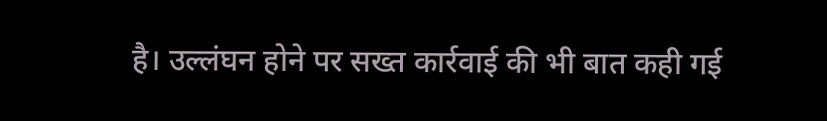है। उल्लंघन होने पर सख्त कार्रवाई की भी बात कही गई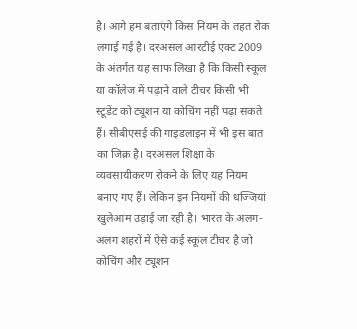है। आगे हम बताएंगे किस नियम के तहत रोक लगाई गई है। दरअसल आरटीई एक्ट 2009 के अंतर्गत यह साफ लिखा है कि किसी स्कूल या कॉलेज में पढ़ाने वाले टीचर किसी भी स्टूडेंट को ट्यूशन या कोचिंग नहीं पढ़ा सकते हैं। सीबीएसई की गाइडलाइन में भी इस बात का जिक्र है। दरअसल शिक्षा के व्यवसायीकरण रोकने के लिए यह नियम बनाए गए हैं। लेकिन इन नियमों की धज्जियां खुलेआम उड़ाई जा रही है। भारत के अलग-अलग शहरों में ऐसे कई स्कूल टीचर है जो कोचिंग और ट्यूशन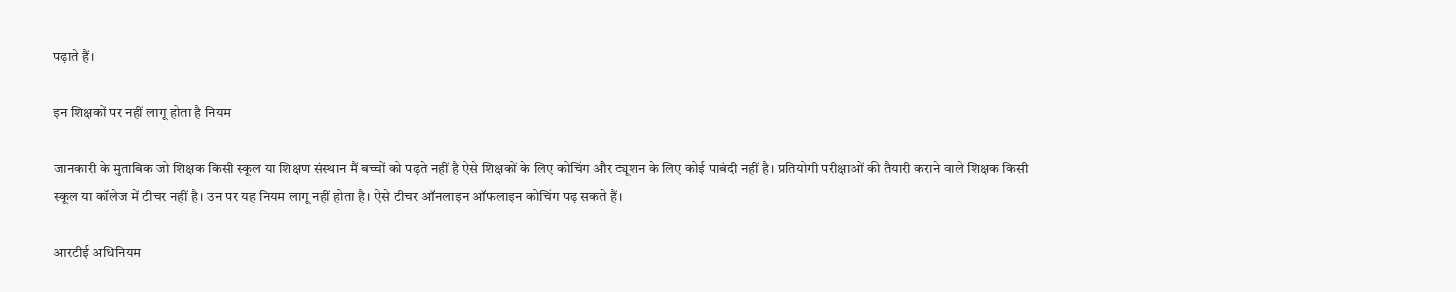पढ़ाते हैं।

इन शिक्षकों पर नहीं लागू होता है नियम

जानकारी के मुताबिक जो शिक्षक किसी स्कूल या शिक्षण संस्थान मैं बच्चों को पढ़ते नहीं है ऐसे शिक्षकों के लिए कोचिंग और ट्यूशन के लिए कोई पाबंदी नहीं है। प्रतियोगी परीक्षाओं की तैयारी कराने वाले शिक्षक किसी स्कूल या कॉलेज में टीचर नहीं है। उन पर यह नियम लागू नहीं होता है। ऐसे टीचर ऑनलाइन ऑफलाइन कोचिंग पढ़ सकते हैं।

आरटीई अधिनियम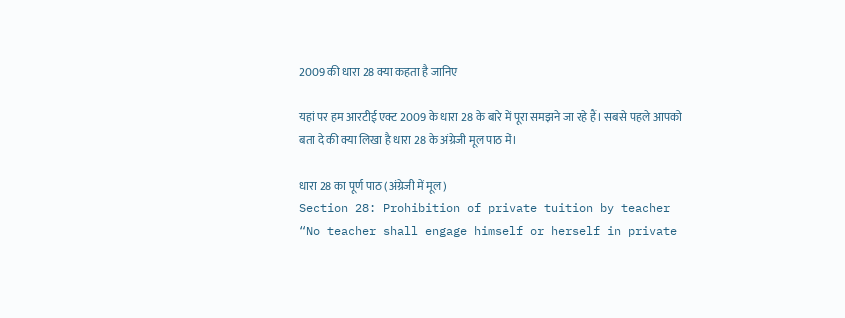2009 की धारा 28 क्या कहता है जानिए

यहां पर हम आरटीई एक्ट 2009 के धारा 28 के बारे में पूरा समझने जा रहे हैं। सबसे पहले आपको बता दे की क्या लिखा है धारा 28 के अंग्रेजी मूल पाठ में‌।

धारा 28 का पूर्ण पाठ (अंग्रेजी में मूल)
Section 28: Prohibition of private tuition by teacher
“No teacher shall engage himself or herself in private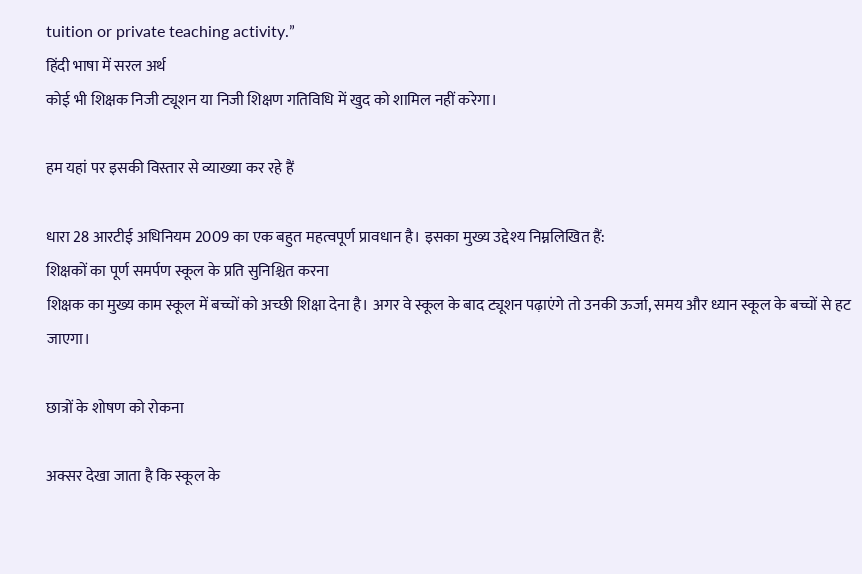tuition or private teaching activity.”
हिंदी भाषा में सरल अर्थ
कोई भी शिक्षक निजी ट्यूशन या निजी शिक्षण गतिविधि में खुद को शामिल नहीं करेगा।

हम यहां पर इसकी विस्तार से व्याख्या कर रहे हैं

धारा 28 आरटीई अधिनियम 2009 का एक बहुत महत्वपूर्ण प्रावधान है। इसका मुख्य उद्देश्य निम्नलिखित हैं:
शिक्षकों का पूर्ण समर्पण स्कूल के प्रति सुनिश्चित करना
शिक्षक का मुख्य काम स्कूल में बच्चों को अच्छी शिक्षा देना है। अगर वे स्कूल के बाद ट्यूशन पढ़ाएंगे तो उनकी ऊर्जा, समय और ध्यान स्कूल के बच्चों से हट जाएगा।

छात्रों के शोषण को रोकना

अक्सर देखा जाता है कि स्कूल के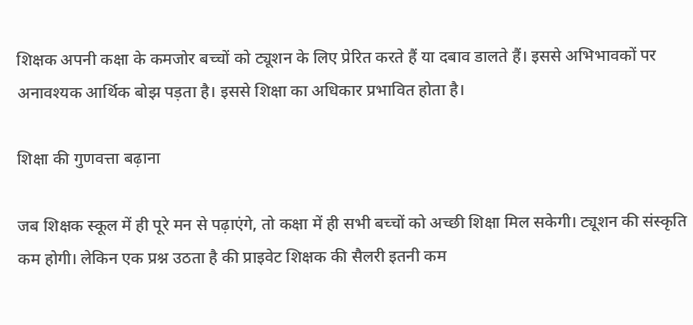शिक्षक अपनी कक्षा के कमजोर बच्चों को ट्यूशन के लिए प्रेरित करते हैं या दबाव डालते हैं। इससे अभिभावकों पर अनावश्यक आर्थिक बोझ पड़ता है। इससे शिक्षा का अधिकार प्रभावित होता है।

शिक्षा की गुणवत्ता बढ़ाना

जब शिक्षक स्कूल में ही पूरे मन से पढ़ाएंगे, तो कक्षा में ही सभी बच्चों को अच्छी शिक्षा मिल सकेगी। ट्यूशन की संस्कृति कम होगी। लेकिन एक प्रश्न उठता है की प्राइवेट शिक्षक की सैलरी इतनी कम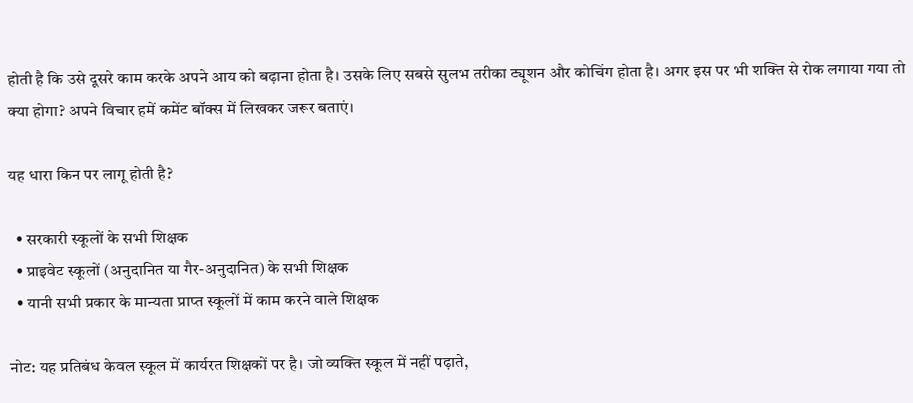होती है कि उसे दूसरे काम करके अपने आय को बढ़ाना होता है। उसके लिए सबसे सुलभ तरीका ट्यूशन और कोचिंग होता है। अगर इस पर भी शक्ति से रोक लगाया गया तो क्या होगा? अपने विचार हमें कमेंट बॉक्स में लिखकर जरूर बताएं।

यह धारा किन पर लागू होती है?

  • सरकारी स्कूलों के सभी शिक्षक
  • प्राइवेट स्कूलों (अनुदानित या गैर-अनुदानित) के सभी शिक्षक
  • यानी सभी प्रकार के मान्यता प्राप्त स्कूलों में काम करने वाले शिक्षक

नोट: यह प्रतिबंध केवल स्कूल में कार्यरत शिक्षकों पर है। जो व्यक्ति स्कूल में नहीं पढ़ाते,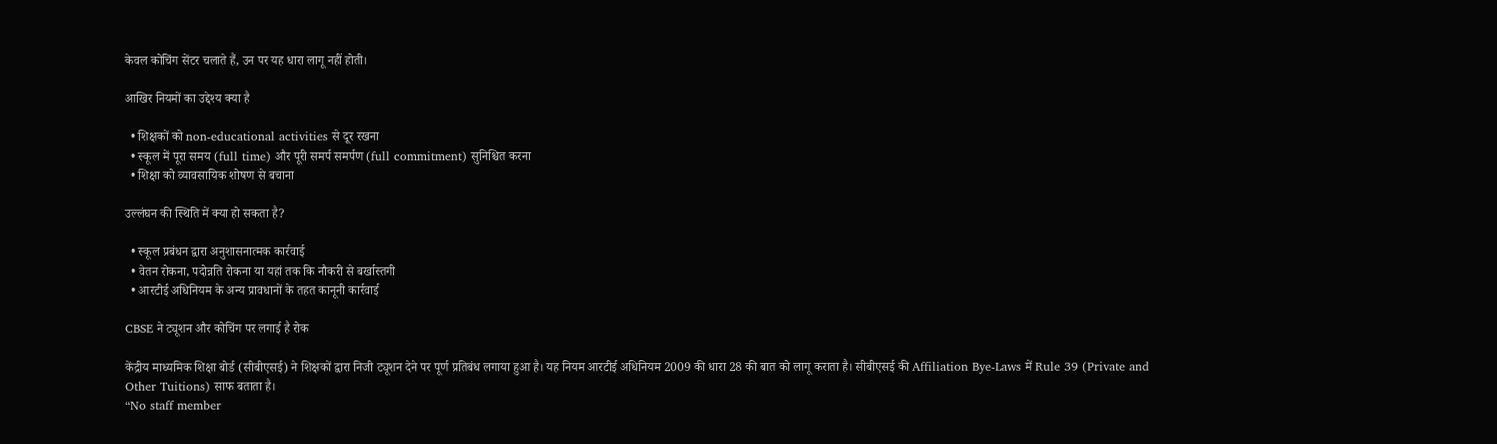केवल कोचिंग सेंटर चलाते हैं, उन पर यह धारा लागू नहीं होती।

आखिर नियमों का उद्देश्य क्या है

  • शिक्षकों को non-educational activities से दूर रखना
  • स्कूल में पूरा समय (full time) और पूरी समर्प समर्पण (full commitment) सुनिश्चित करना
  • शिक्षा को व्यावसायिक शोषण से बचाना

उल्लंघन की स्थिति में क्या हो सकता है?

  • स्कूल प्रबंधन द्वारा अनुशासनात्मक कार्रवाई
  • वेतन रोकना, पदोन्नति रोकना या यहां तक कि नौकरी से बर्खास्तगी
  • आरटीई अधिनियम के अन्य प्रावधानों के तहत कानूनी कार्रवाई

CBSE ने ट्यूशन और कोचिंग पर लगाई है रोक

केंद्रीय माध्यमिक शिक्षा बोर्ड (सीबीएसई) ने शिक्षकों द्वारा निजी ट्यूशन देने पर पूर्ण प्रतिबंध लगाया हुआ है। यह नियम आरटीई अधिनियम 2009 की धारा 28 की बात को लागू कराता है। सीबीएसई की Affiliation Bye-Laws में Rule 39 (Private and Other Tuitions) साफ बताता है।
“No staff member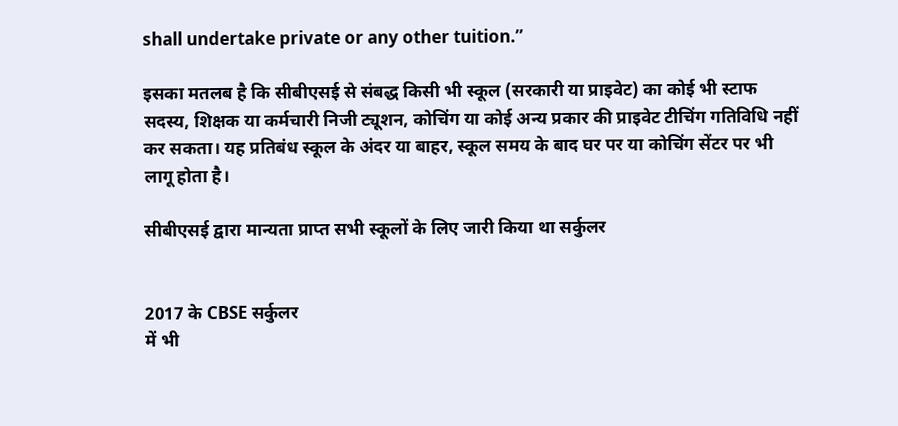shall undertake private or any other tuition.”

इसका मतलब है कि सीबीएसई से संबद्ध किसी भी स्कूल (सरकारी या प्राइवेट) का कोई भी स्टाफ सदस्य, शिक्षक या कर्मचारी निजी ट्यूशन, कोचिंग या कोई अन्य प्रकार की प्राइवेट टीचिंग गतिविधि नहीं कर सकता। यह प्रतिबंध स्कूल के अंदर या बाहर, स्कूल समय के बाद घर पर या कोचिंग सेंटर पर भी लागू होता है।

सीबीएसई द्वारा मान्यता प्राप्त सभी स्कूलों के लिए जारी किया था सर्कुलर


2017 के CBSE सर्कुलर
में भी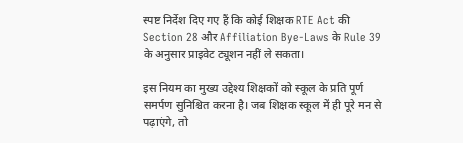स्पष्ट निर्देश दिए गए हैं कि कोई शिक्षक RTE Act की Section 28 और Affiliation Bye-Laws के Rule 39 के अनुसार प्राइवेट ट्यूशन नहीं ले सकता।

इस नियम का मुख्य उद्देश्य शिक्षकों को स्कूल के प्रति पूर्ण समर्पण सुनिश्चित करना है। जब शिक्षक स्कूल में ही पूरे मन से पढ़ाएंगे, तो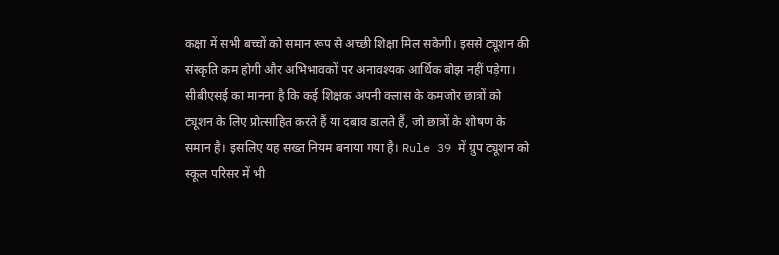कक्षा में सभी बच्चों को समान रूप से अच्छी शिक्षा मिल सकेगी। इससे ट्यूशन की संस्कृति कम होगी और अभिभावकों पर अनावश्यक आर्थिक बोझ नहीं पड़ेगा।
सीबीएसई का मानना है कि कई शिक्षक अपनी क्लास के कमजोर छात्रों को ट्यूशन के लिए प्रोत्साहित करते हैं या दबाव डालते हैं, जो छात्रों के शोषण के समान है। इसलिए यह सख्त नियम बनाया गया है। Rule 39 में ग्रुप ट्यूशन को स्कूल परिसर में भी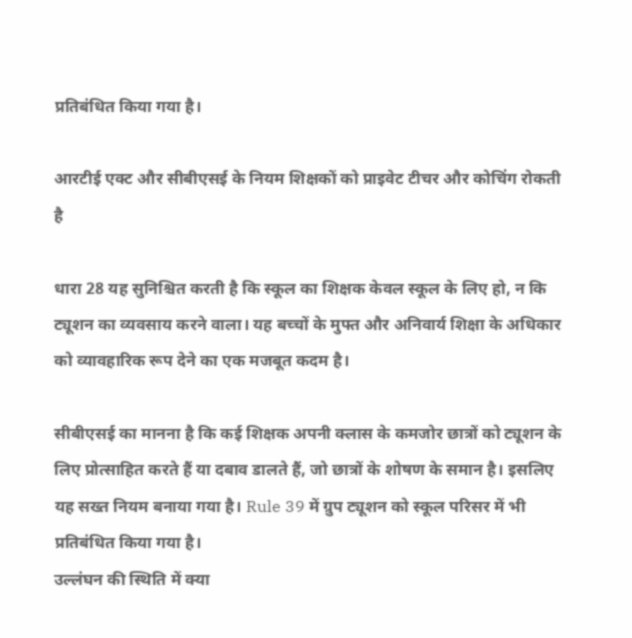प्रतिबंधित किया गया है।

आरटीई एक्ट और सीबीएसई के नियम शिक्षकों को प्राइवेट टीचर और कोचिंग रोकती है

धारा 28 यह सुनिश्चित करती है कि स्कूल का शिक्षक केवल स्कूल के लिए हो, न कि ट्यूशन का व्यवसाय करने वाला। यह बच्चों के मुफ्त और अनिवार्य शिक्षा के अधिकार को व्यावहारिक रूप देने का एक मजबूत कदम है।

सीबीएसई का मानना है कि कई शिक्षक अपनी क्लास के कमजोर छात्रों को ट्यूशन के लिए प्रोत्साहित करते हैं या दबाव डालते हैं, जो छात्रों के शोषण के समान है। इसलिए यह सख्त नियम बनाया गया है। Rule 39 में ग्रुप ट्यूशन को स्कूल परिसर में भी प्रतिबंधित किया गया है।
उल्लंघन की स्थिति में क्या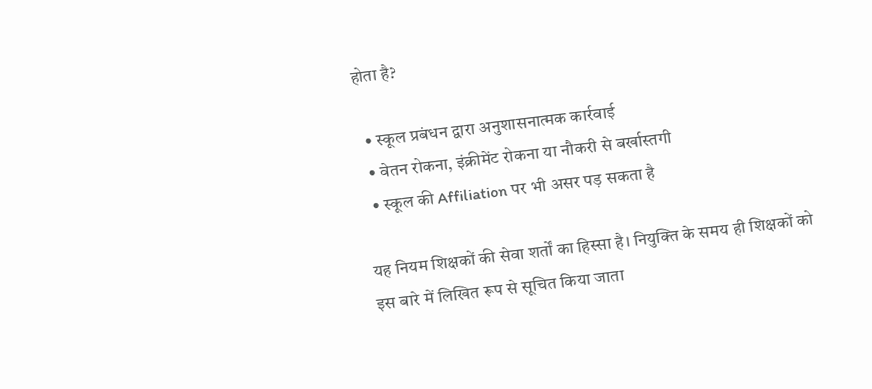होता है?

  • स्कूल प्रबंधन द्वारा अनुशासनात्मक कार्रवाई
  • वेतन रोकना, इंक्रीमेंट रोकना या नौकरी से बर्खास्तगी
  • स्कूल की Affiliation पर भी असर पड़ सकता है

यह नियम शिक्षकों की सेवा शर्तों का हिस्सा है। नियुक्ति के समय ही शिक्षकों को इस बारे में लिखित रूप से सूचित किया जाता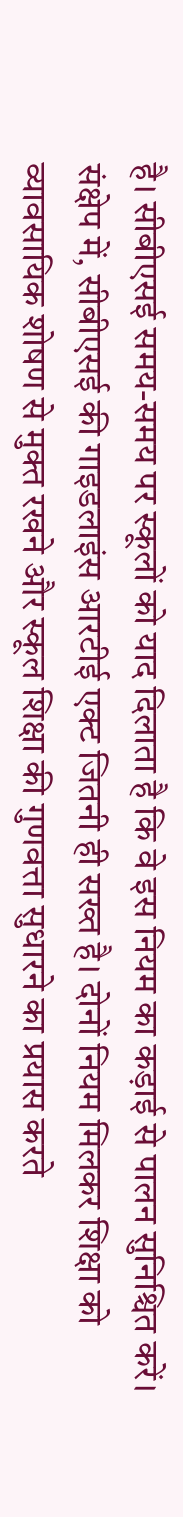है। सीबीएसई समय-समय पर स्कूलों को याद दिलाता है कि वे इस नियम का कड़ाई से पालन सुनिश्चित करें।
संक्षेप में, सीबीएसई की गाइडलाइंस आरटीई एक्ट जितनी ही सख्त है। दोनों नियम मिलकर शिक्षा को व्यावसायिक शोषण से मुक्त रखने और स्कूल शिक्षा की गुणवत्ता सुधारने का प्रयास करते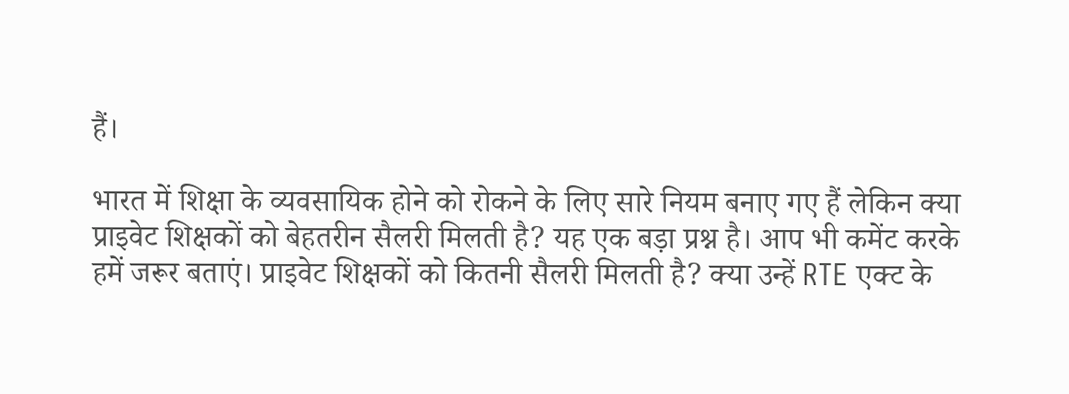हैं।

भारत में शिक्षा के व्यवसायिक होने को रोकने के लिए सारे नियम बनाए गए हैं लेकिन क्या प्राइवेट शिक्षकों को बेहतरीन सैलरी मिलती है? यह एक बड़ा प्रश्न है। आप भी कमेंट करके हमें जरूर बताएं। प्राइवेट शिक्षकों को कितनी सैलरी मिलती है? क्या उन्हें RTE एक्ट के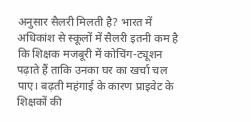अनुसार सैलरी मिलती है? भारत में अधिकांश से स्कूलों में सैलरी इतनी कम है कि शिक्षक मजबूरी में कोचिंग-ट्यूशन पढ़ाते हैं ताकि उनका घर का खर्चा चल पाए। बढ़ती महंगाई के कारण प्राइवेट के शिक्षकों की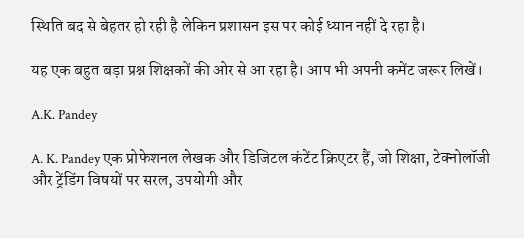स्थिति बद से बेहतर हो रही है लेकिन प्रशासन इस पर कोई ध्यान नहीं दे रहा है।

यह एक बहुत बड़ा प्रश्न शिक्षकों की ओर से आ रहा है। आप भी अपनी कमेंट जरूर लिखें।

A.K. Pandey

A. K. Pandey एक प्रोफेशनल लेखक और डिजिटल कंटेंट क्रिएटर हैं, जो शिक्षा, टेक्नोलॉजी और ट्रेंडिंग विषयों पर सरल, उपयोगी और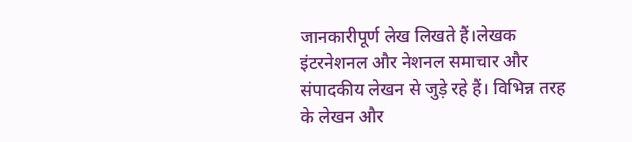जानकारीपूर्ण लेख लिखते हैं।लेखक इंटरनेशनल और नेशनल समाचार और संपादकीय लेखन से जुड़े रहे हैं। विभिन्न तरह के लेखन और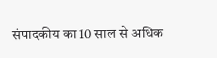संपादकीय का 10 साल से अधिक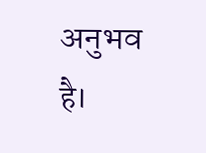अनुभव है।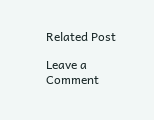Related Post

Leave a Comment